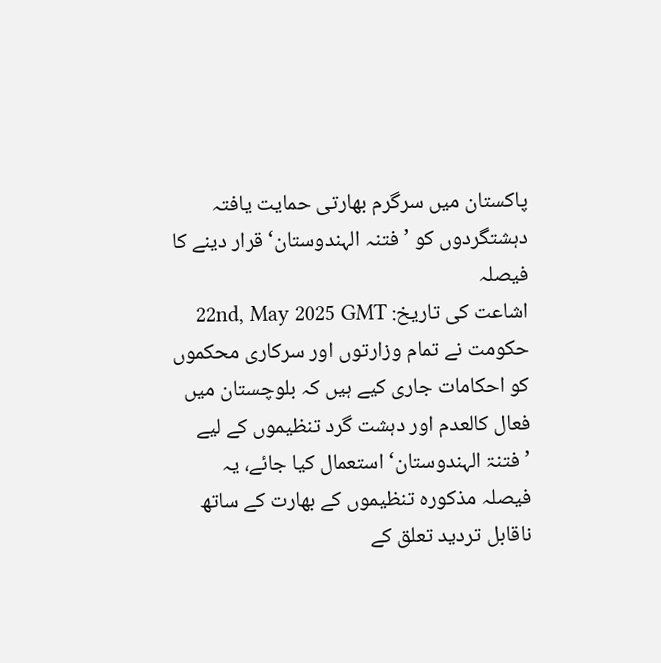پاکستان میں سرگرم بھارتی حمایت یافتہ دہشتگردوں کو ’فتنہ الہندوستان‘قرار دینے کا فیصلہ
اشاعت کی تاریخ: 22nd, May 2025 GMT
حکومت نے تمام وزارتوں اور سرکاری محکموں کو احکامات جاری کیے ہیں کہ بلوچستان میں فعال کالعدم اور دہشت گرد تنظیموں کے لیے ’فتنۃ الہندوستان‘ استعمال کیا جائے، یہ فیصلہ مذکورہ تنظیموں کے بھارت کے ساتھ ناقابل تردید تعلق کے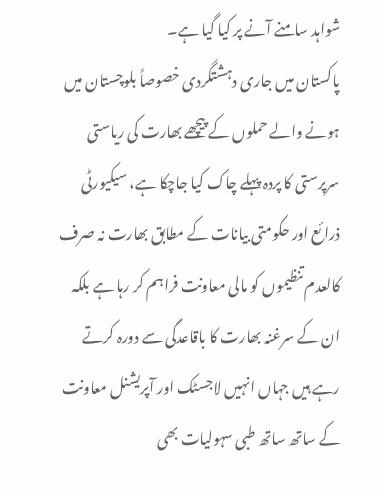شواہد سامنے آنے پر کیا گیا ہے۔
پاکستان میں جاری دہشتگردی خصوصاً بلوچستان میں ہونے والے حملوں کے پیچھے بھارت کی ریاستی سرپرستی کا پردہ پہلے چاک کیا جاچکا ہے، سیکیورٹی ذرائع اور حکومتی بیانات کے مطابق بھارت نہ صرف کالعدم تنظیموں کو مالی معاونت فراہم کر رہا ہے بلکہ ان کے سرغنہ بھارت کا باقاعدگی سے دورہ کرتے رہے ہیں جہاں انہیں لاجسٹک اور آپریشنل معاونت کے ساتھ ساتھ طبی سہولیات بھی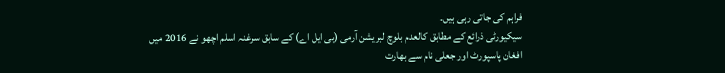فراہم کی جاتی رہی ہیں۔
سیکیورٹی ذرائع کے مطابق کالعدم بلوچ لبریشن آرمی (بی ایل اے) کے سابق سرغنہ اسلم اچھو نے 2016 میں افغان پاسپورٹ اور جعلی نام سے بھارت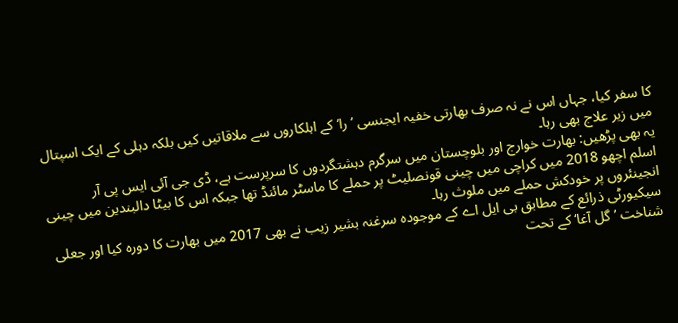کا سفر کیا، جہاں اس نے نہ صرف بھارتی خفیہ ایجنسی ’را‘ کے اہلکاروں سے ملاقاتیں کیں بلکہ دہلی کے ایک اسپتال میں زیر علاج بھی رہا۔
یہ بھی پڑھیں: بھارت خوارج اور بلوچستان میں سرگرم دہشتگردوں کا سرپرست ہے، ڈی جی آئی ایس پی آر
اسلم اچھو 2018 میں کراچی میں چینی قونصلیٹ پر حملے کا ماسٹر مائنڈ تھا جبکہ اس کا بیٹا دالبندین میں چینی انجینئروں پر خودکش حملے میں ملوث رہا۔
سیکیورٹی ذرائع کے مطابق بی ایل اے کے موجودہ سرغنہ بشیر زیب نے بھی 2017 میں بھارت کا دورہ کیا اور جعلی شناخت ’گل آغا‘ کے تحت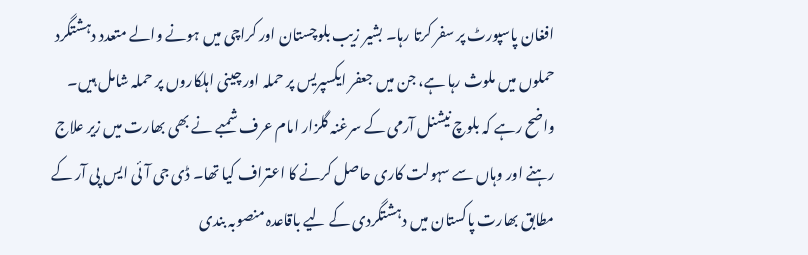افغان پاسپورٹ پر سفر کرتا رہا۔ بشیر زیب بلوچستان اور کراچی میں ہونے والے متعدد دہشتگرد حملوں میں ملوث رہا ہے، جن میں جعفر ایکسپریس پر حملہ اور چینی اہلکاروں پر حملہ شامل ہیں۔
واضح رہے کہ بلوچ نیشنل آرمی کے سرغنہ گلزار امام عرف شمبے نے بھی بھارت میں زیر علاج رہنے اور وہاں سے سہولت کاری حاصل کرنے کا اعتراف کیا تھا۔ ڈی جی آئی ایس پی آر کے مطابق بھارت پاکستان میں دہشتگردی کے لیے باقاعدہ منصوبہ بندی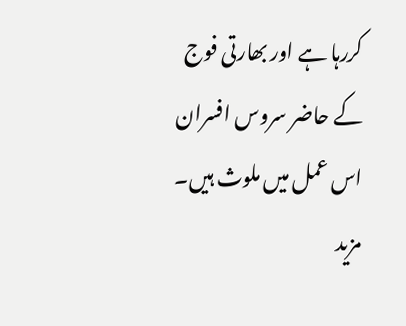کررہا ہے اور بھارتی فوج کے حاضر سروس افسران اس عمل میں ملوث ہیں۔
مزید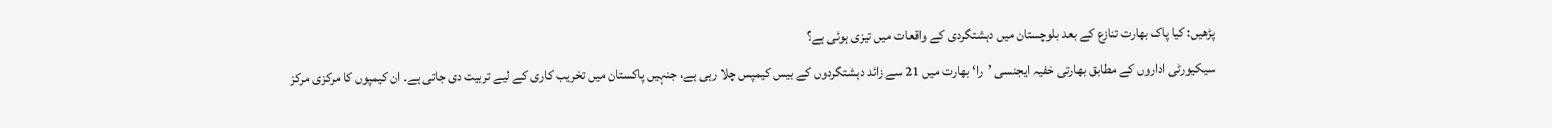پڑھیں: کیا پاک بھارت تنازع کے بعد بلوچستان میں دہشتگردی کے واقعات میں تیزی ہوئی ہے؟
سیکیورٹی اداروں کے مطابق بھارتی خفیہ ایجنسی ’را‘ بھارت میں 21 سے زائد دہشتگردوں کے بیس کیمپس چلا رہی ہے، جنہیں پاکستان میں تخریب کاری کے لیے تربیت دی جاتی ہے۔ ان کیمپوں کا مرکزی مرکز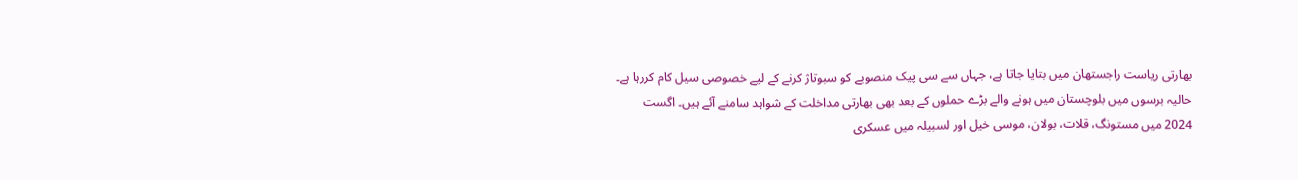بھارتی ریاست راجستھان میں بتایا جاتا ہے، جہاں سے سی پیک منصوبے کو سبوتاژ کرنے کے لیے خصوصی سیل کام کررہا ہے۔
حالیہ برسوں میں بلوچستان میں ہونے والے بڑے حملوں کے بعد بھی بھارتی مداخلت کے شواہد سامنے آئے ہیں۔ اگست 2024 میں مستونگ، قلات، بولان، موسی خیل اور لسبیلہ میں عسکری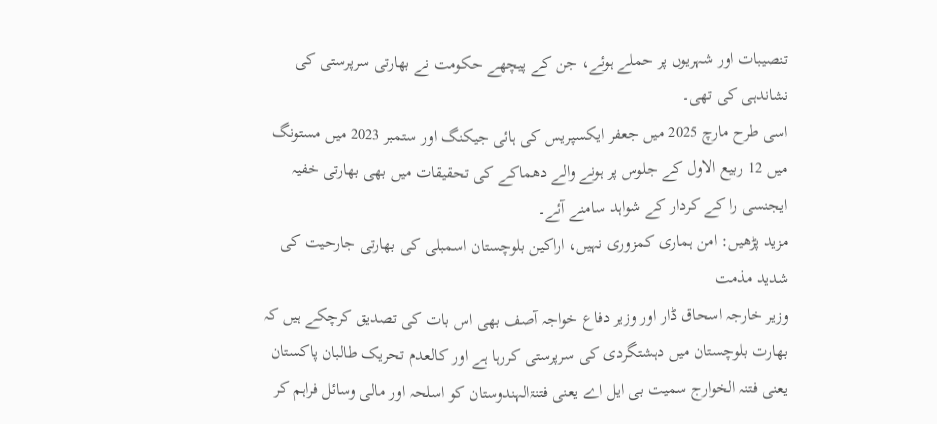تنصیبات اور شہریوں پر حملے ہوئے، جن کے پیچھے حکومت نے بھارتی سرپرستی کی نشاندہی کی تھی۔
اسی طرح مارچ 2025 میں جعفر ایکسپریس کی ہائی جیکنگ اور ستمبر 2023 میں مستونگ میں 12 ربیع الاول کے جلوس پر ہونے والے دھماکے کی تحقیقات میں بھی بھارتی خفیہ ایجنسی را کے کردار کے شواہد سامنے آئے۔
مزید پڑھیں: امن ہماری کمزوری نہیں، اراکین بلوچستان اسمبلی کی بھارتی جارحیت کی شدید مذمت
وزیر خارجہ اسحاق ڈار اور وزیر دفاع خواجہ آصف بھی اس بات کی تصدیق کرچکے ہیں کہ بھارت بلوچستان میں دہشتگردی کی سرپرستی کررہا ہے اور کالعدم تحریک طالبان پاکستان یعنی فتنہ الخوارج سمیت بی ایل اے یعنی فتنۃالہندوستان کو اسلحہ اور مالی وسائل فراہم کر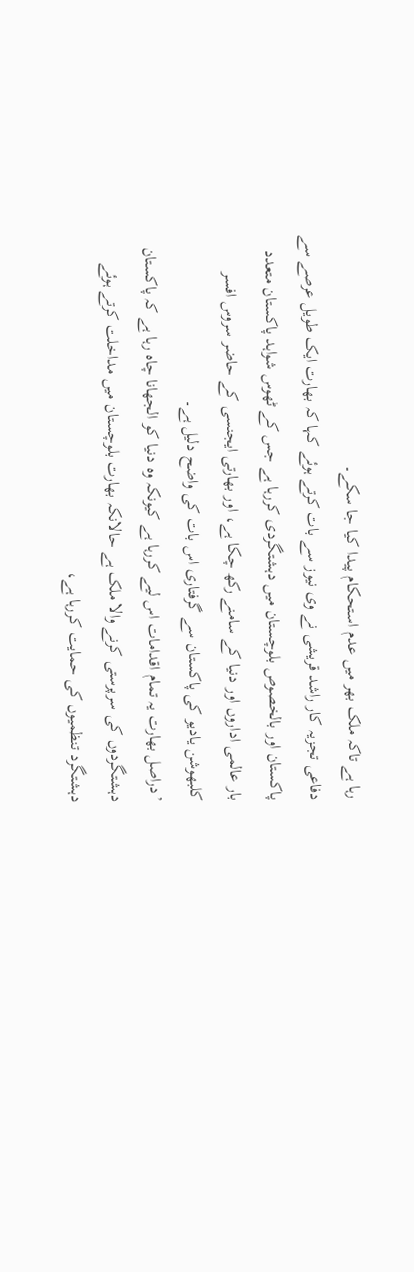رہا ہے تاکہ ملک بھر میں عدم استحکام پیدا کیا جا سکے۔
دفاعی تجزیہ کار راشد قریشی نے وی نیوز سے بات کرتے ہوئے کہا کہ بھارت ایک طویل عرصے سے پاکستان اور بالخصوص بلوچستان میں دہشتگردی کررہا ہے جس کے ٹھوس شواہد پاکستان متعدد بار عالمی اداروں اور دنیا کے سامنے رکھ چکا ہے، اور بھارتی ایجنسی کے حاضر سروس افسر کلبھوشن یادیو کی پاکستان سے گرفتاری اس بات کی واضح دلیل ہے۔
’دراصل بھارت یہ تمام اقدامات اس لیے کررہا ہے کیونکہ وہ دنیا کو الجھانا چاہ رہا ہے کہ پاکستان دہشتگردوں کی سرپرستی کرنے والا ملک ہے حالانکہ بھارت بلوچستان میں مداخلت کرتے ہوئے دہشتگرد تنظمیوں کی حمایت کررہا ہے،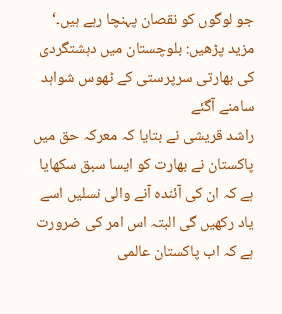جو لوگوں کو نقصان پہنچا رہے ہیں۔‘
مزید پڑھیں: بلوچستان میں دہشتگردی کی بھارتی سرپرستی کے ٹھوس شواہد سامنے آگئے
راشد قریشی نے بتایا کہ معرکہ حق میں پاکستان نے بھارت کو ایسا سبق سکھایا ہے کہ ان کی آئندہ آنے والی نسلیں اسے یاد رکھیں گی البتہ اس امر کی ضرورت ہے کہ اب پاکستان عالمی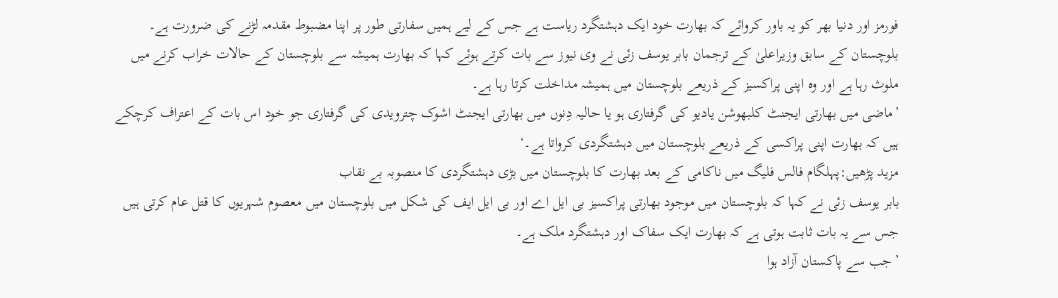فورمز اور دنیا بھر کو یہ باور کروائے کہ بھارت خود ایک دہشتگرد ریاست ہے جس کے لیے ہمیں سفارتی طور پر اپنا مضبوط مقدمہ لڑنے کی ضرورت ہے۔
بلوچستان کے سابق وزیراعلیٰ کے ترجمان بابر یوسف زئی نے وی نیوز سے بات کرتے ہوئے کہا کہ بھارت ہمیشہ سے بلوچستان کے حالات خراب کرنے میں ملوث رہا ہے اور وہ اپنی پراکسیز کے ذریعے بلوچستان میں ہمیشہ مداخلت کرتا رہا ہے۔
’ماضی میں بھارتی ایجنٹ کلبھوشن یادیو کی گرفتاری ہو یا حالیہ دِنوں میں بھارتی ایجنٹ اشوک چترویدی کی گرفتاری جو خود اس بات کے اعتراف کرچکے ہیں کہ بھارت اپنی پراکسی کے ذریعے بلوچستان میں دہشتگردی کرواتا ہے۔‘
مزید پڑھیں:پہلگام فالس فلیگ میں ناکامی کے بعد بھارت کا بلوچستان میں بڑی دہشتگردی کا منصوبہ بے نقاب
بابر یوسف زئی نے کہا کہ بلوچستان میں موجود بھارتی پراکسیز بی ایل اے اور بی ایل ایف کی شکل میں بلوچستان میں معصوم شہریوں کا قتل عام کرتی ہیں جس سے یہ بات ثابت ہوتی ہے کہ بھارت ایک سفاک اور دہشتگرد ملک ہے۔
’جب سے پاکستان آزاد ہوا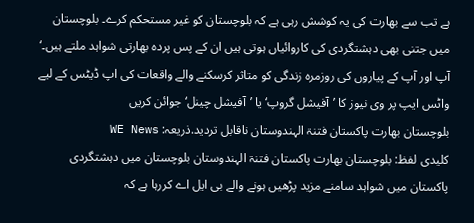ہے تب سے بھارت کی یہ کوشش رہی ہے کہ بلوچستان کو غیر مستحکم کرے۔ بلوچستان میں جتنی بھی دہشتگردی کی کاروائیاں ہوتی ہیں ان کے پس پردہ بھارتی شواہد ملتے ہیں۔‘
آپ اور آپ کے پیاروں کی روزمرہ زندگی کو متاثر کرسکنے والے واقعات کی اپ ڈیٹس کے لیے واٹس ایپ پر وی نیوز کا ’آفیشل گروپ‘ یا ’آفیشل چینل‘ جوائن کریں
بلوچستان بھارت پاکستان فتنۃ الہندوستان ناقابل تردید.ذریعہ: WE News
کلیدی لفظ: بلوچستان بھارت پاکستان فتنۃ الہندوستان بلوچستان میں دہشتگردی پاکستان میں شواہد سامنے مزید پڑھیں ہونے والے بی ایل اے کررہا ہے کہ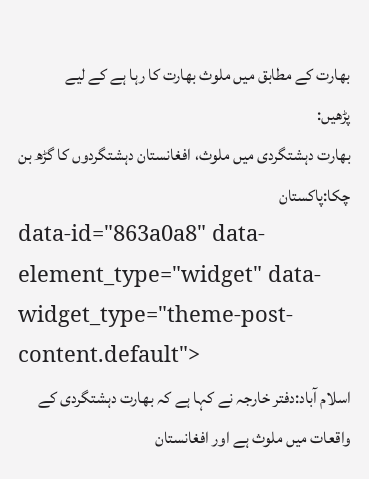بھارت کے مطابق میں ملوث بھارت کا رہا ہے کے لیے
پڑھیں:
بھارت دہشتگردی میں ملوث، افغانستان دہشتگردوں کا گڑھ بن چکا:پاکستان
data-id="863a0a8" data-element_type="widget" data-widget_type="theme-post-content.default">
اسلام آباد:دفتر خارجہ نے کہا ہے کہ بھارت دہشتگردی کے واقعات میں ملوث ہے اور افغانستان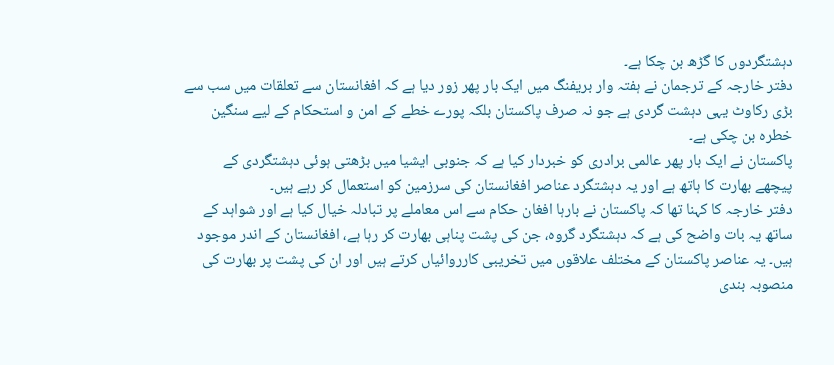دہشتگردوں کا گڑھ بن چکا ہے۔
دفتر خارجہ کے ترجمان نے ہفتہ وار بریفنگ میں ایک بار پھر زور دیا ہے کہ افغانستان سے تعلقات میں سب سے بڑی رکاوٹ یہی دہشت گردی ہے جو نہ صرف پاکستان بلکہ پورے خطے کے امن و استحکام کے لیے سنگین خطرہ بن چکی ہے۔
پاکستان نے ایک بار پھر عالمی برادری کو خبردار کیا ہے کہ جنوبی ایشیا میں بڑھتی ہوئی دہشتگردی کے پیچھے بھارت کا ہاتھ ہے اور یہ دہشتگرد عناصر افغانستان کی سرزمین کو استعمال کر رہے ہیں۔
دفتر خارجہ کا کہنا تھا کہ پاکستان نے بارہا افغان حکام سے اس معاملے پر تبادلہ خیال کیا ہے اور شواہد کے ساتھ یہ بات واضح کی ہے کہ دہشتگرد گروہ، جن کی پشت پناہی بھارت کر رہا ہے، افغانستان کے اندر موجود ہیں۔ یہ عناصر پاکستان کے مختلف علاقوں میں تخریبی کارروائیاں کرتے ہیں اور ان کی پشت پر بھارت کی منصوبہ بندی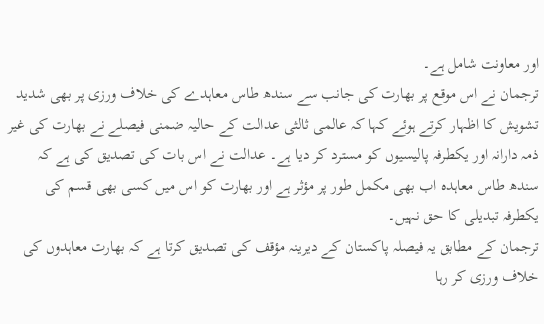اور معاونت شامل ہے۔
ترجمان نے اس موقع پر بھارت کی جانب سے سندھ طاس معاہدے کی خلاف ورزی پر بھی شدید تشویش کا اظہار کرتے ہوئے کہا کہ عالمی ثالثی عدالت کے حالیہ ضمنی فیصلے نے بھارت کی غیر ذمہ دارانہ اور یکطرفہ پالیسیوں کو مسترد کر دیا ہے۔ عدالت نے اس بات کی تصدیق کی ہے کہ سندھ طاس معاہدہ اب بھی مکمل طور پر مؤثر ہے اور بھارت کو اس میں کسی بھی قسم کی یکطرفہ تبدیلی کا حق نہیں۔
ترجمان کے مطابق یہ فیصلہ پاکستان کے دیرینہ مؤقف کی تصدیق کرتا ہے کہ بھارت معاہدوں کی خلاف ورزی کر رہا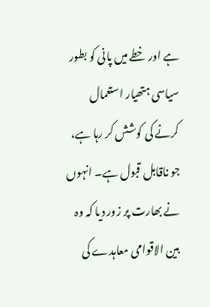ہے اور خطے میں پانی کو بطور سیاسی ہتھیار استعمال کرنے کی کوشش کر رہا ہے، جو ناقابل قبول ہے۔ انہوں نے بھارت پر زور دیا کہ وہ بین الاقوامی معاہدے کی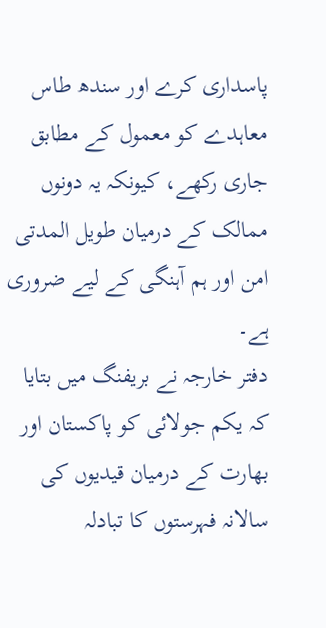پاسداری کرے اور سندھ طاس معاہدے کو معمول کے مطابق جاری رکھے، کیونکہ یہ دونوں ممالک کے درمیان طویل المدتی امن اور ہم آہنگی کے لیے ضروری ہے۔
دفتر خارجہ نے بریفنگ میں بتایا کہ یکم جولائی کو پاکستان اور بھارت کے درمیان قیدیوں کی سالانہ فہرستوں کا تبادلہ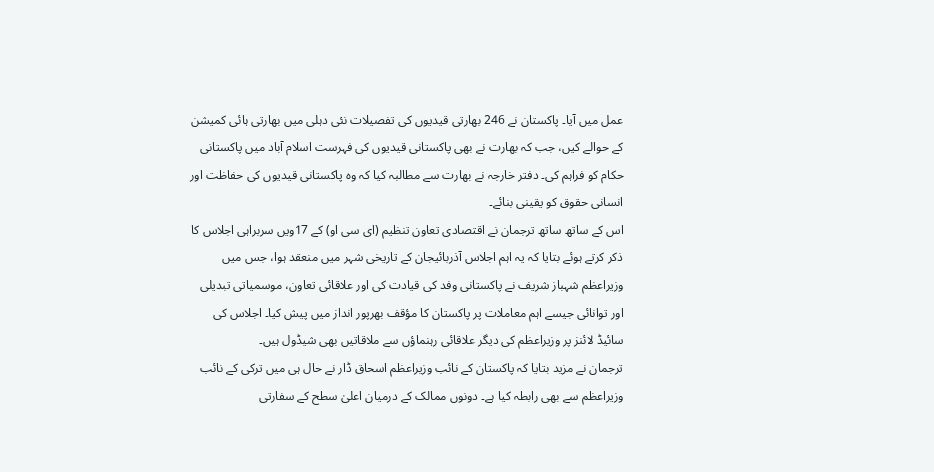عمل میں آیا۔ پاکستان نے 246 بھارتی قیدیوں کی تفصیلات نئی دہلی میں بھارتی ہائی کمیشن کے حوالے کیں، جب کہ بھارت نے بھی پاکستانی قیدیوں کی فہرست اسلام آباد میں پاکستانی حکام کو فراہم کی۔ دفتر خارجہ نے بھارت سے مطالبہ کیا کہ وہ پاکستانی قیدیوں کی حفاظت اور انسانی حقوق کو یقینی بنائے۔
اس کے ساتھ ساتھ ترجمان نے اقتصادی تعاون تنظیم (ای سی او) کے 17ویں سربراہی اجلاس کا ذکر کرتے ہوئے بتایا کہ یہ اہم اجلاس آذربائیجان کے تاریخی شہر میں منعقد ہوا، جس میں وزیراعظم شہباز شریف نے پاکستانی وفد کی قیادت کی اور علاقائی تعاون، موسمیاتی تبدیلی اور توانائی جیسے اہم معاملات پر پاکستان کا مؤقف بھرپور انداز میں پیش کیا۔ اجلاس کی سائیڈ لائنز پر وزیراعظم کی دیگر علاقائی رہنماؤں سے ملاقاتیں بھی شیڈول ہیں۔
ترجمان نے مزید بتایا کہ پاکستان کے نائب وزیراعظم اسحاق ڈار نے حال ہی میں ترکی کے نائب وزیراعظم سے بھی رابطہ کیا ہے۔ دونوں ممالک کے درمیان اعلیٰ سطح کے سفارتی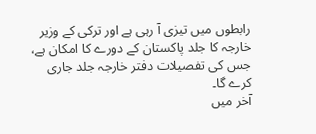رابطوں میں تیزی آ رہی ہے اور ترکی کے وزیر خارجہ کا جلد پاکستان کے دورے کا امکان ہے، جس کی تفصیلات دفتر خارجہ جلد جاری کرے گا۔
آخر میں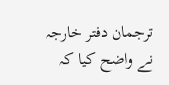ترجمان دفتر خارجہ نے واضح کیا کہ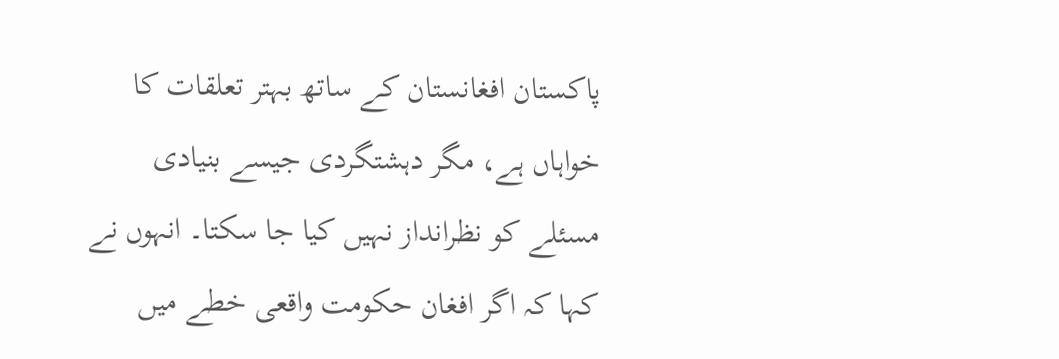پاکستان افغانستان کے ساتھ بہتر تعلقات کا خواہاں ہے، مگر دہشتگردی جیسے بنیادی مسئلے کو نظرانداز نہیں کیا جا سکتا۔ انہوں نے کہا کہ اگر افغان حکومت واقعی خطے میں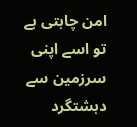امن چاہتی ہے تو اسے اپنی سرزمین سے دہشتگرد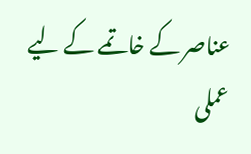عناصر کے خاتمے کے لیے عملی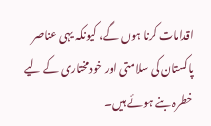اقدامات کرنا ہوں گے، کیونکہ یہی عناصر پاکستان کی سلامتی اور خودمختاری کے لیے خطرہ بنے ہوئے ہیں۔